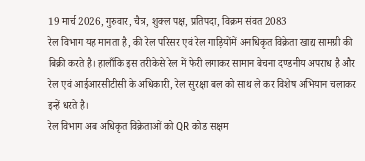19 मार्च 2026, गुरुवार, चैत्र, शुक्ल पक्ष, प्रतिपदा, विक्रम संवत 2083
रेल विभाग यह मानता है, की रेल परिसर एवं रेल गाड़ियोंमें अनधिकृत विक्रेता खाद्य सामग्री की बिक्री करते है। हालाँकि इस तरीकेसे रेल में फेरी लगाकर सामान बेचना दण्डनीय अपराध है और रेल एवं आईआरसीटीसी के अधिकारी, रेल सुरक्षा बल को साथ ले कर विशेष अभियान चलाकर इन्हें धरते है।
रेल विभाग अब अधिकृत विक्रेताओं को QR कोड सक्षम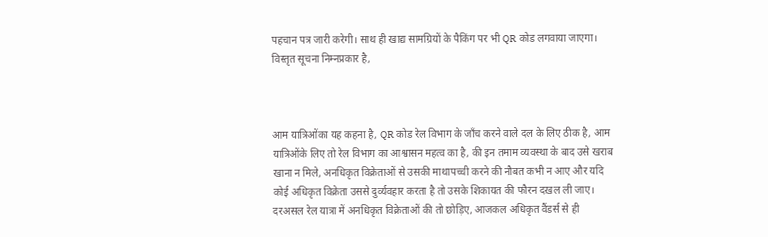पहचान पत्र जारी करेगी। साथ ही खाद्य सामग्रियों के पैकिंग पर भी QR कोड लगवाया जाएगा। विस्तृत सूचना निम्नप्रकार है,



आम यात्रिओंका यह कहना है, QR कोड रेल विभाग के जाँच करने वाले दल के लिए ठीक है, आम यात्रिओंके लिए तो रेल विभाग का आश्वासन महत्व का है, की इन तमाम व्यवस्था के बाद उसे खराब खाना न मिले, अनधिकृत विक्रेताओं से उसकी माथापच्ची करने की नौबत कभी न आए और यदि कोई अधिकृत विक्रेता उससे दुर्व्यवहार करता है तो उसके शिकायत की फौरन दख़ल ली जाए।
दरअसल रेल यात्रा में अनधिकृत विक्रेताओं की तो छोड़िए, आजकल अधिकृत वैंडर्स से ही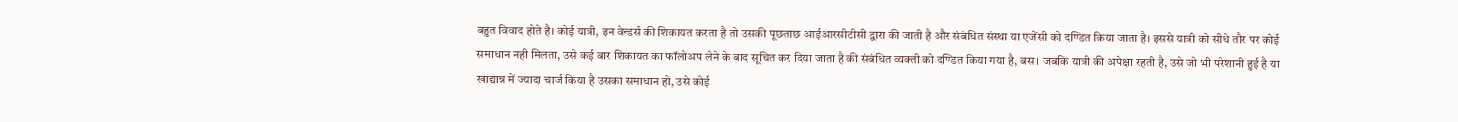बहुत विवाद होते है। कोई यात्री, इन वेन्डर्स की शिकायत करता है तो उसकी पूछताछ आईआरसीटीसी द्वारा की जाती है और संबंधित संस्था या एजेंसी को दण्डित किया जाता है। इससे यात्री को सीधे तौर पर कोई समाधान नही मिलता, उसे कई बार शिकायत का फॉलोअप लेने के बाद सूचित कर दिया जाता है की संबंधित व्यक्ती को दण्डित किया गया है, बस। जबकि यात्री की अपेक्षा रहती है, उसे जो भी परेशानी हुई है या खाद्यान्न में ज्यादा चार्ज किया है उसका समाधान हो, उसे कोई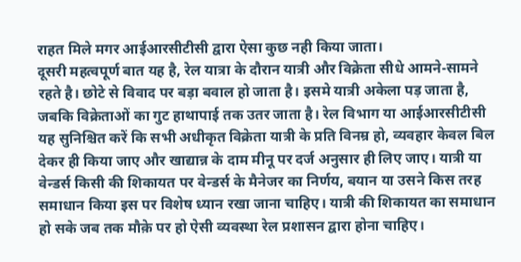राहत मिले मगर आईआरसीटीसी द्वारा ऐसा कुछ नही किया जाता।
दूसरी महत्वपूर्ण बात यह है, रेल यात्रा के दौरान यात्री और विक्रेता सीधे आमने-सामने रहते है। छोटे से विवाद पर बड़ा बवाल हो जाता है। इसमे यात्री अकेला पड़ जाता है, जबकि विक्रेताओं का गुट हाथापाई तक उतर जाता है। रेल विभाग या आईआरसीटीसी यह सुनिश्चित करें कि सभी अधीकृत विक्रेता यात्री के प्रति विनम्र हो, व्यवहार केवल बिल देकर ही किया जाए और खाद्यान्न के दाम मीनू पर दर्ज अनुसार ही लिए जाए। यात्री या वेन्डर्स किसी की शिकायत पर वेन्डर्स के मैनेजर का निर्णय, बयान या उसने किस तरह समाधान किया इस पर विशेष ध्यान रखा जाना चाहिए। यात्री की शिकायत का समाधान हो सके जब तक मौक़े पर हो ऐसी व्यवस्था रेल प्रशासन द्वारा होना चाहिए।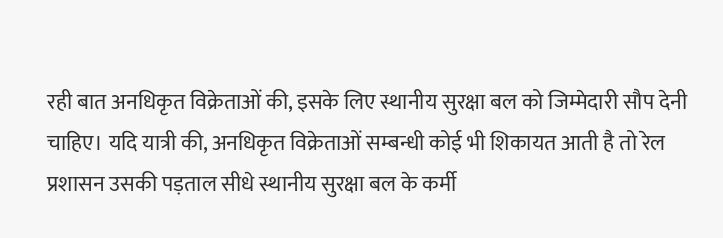रही बात अनधिकृत विक्रेताओं की, इसके लिए स्थानीय सुरक्षा बल को जिम्मेदारी सौप देनी चाहिए। यदि यात्री की, अनधिकृत विक्रेताओं सम्बन्धी कोई भी शिकायत आती है तो रेल प्रशासन उसकी पड़ताल सीधे स्थानीय सुरक्षा बल के कर्मी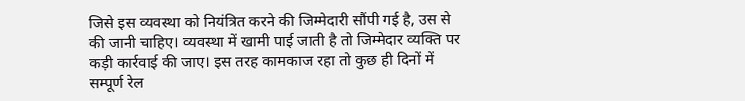जिसे इस व्यवस्था को नियंत्रित करने की जिम्मेदारी सौंपी गई है, उस से की जानी चाहिए। व्यवस्था में खामी पाई जाती है तो जिम्मेदार व्यक्ति पर कड़ी कार्रवाई की जाए। इस तरह कामकाज रहा तो कुछ ही दिनों में सम्पूर्ण रेल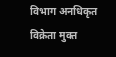विभाग अनधिकृत विक्रेता मुक्त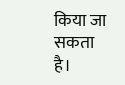किया जा सकता है।